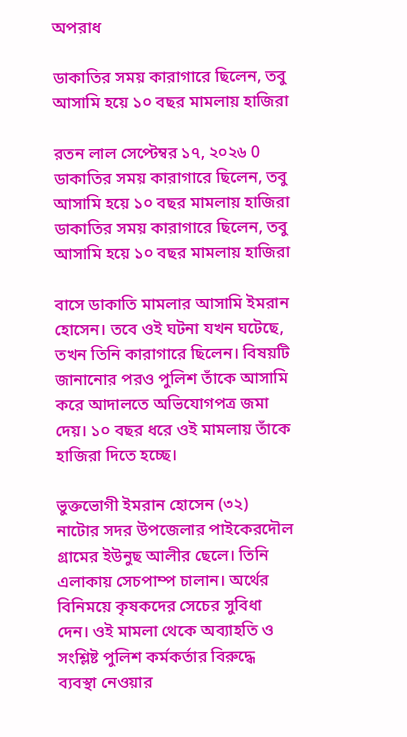অপরাধ

ডাকাতির সময় কারাগারে ছিলেন, তবু আসামি হয়ে ১০ বছর মামলায় হাজিরা

রতন লাল সেপ্টেম্বর ১৭, ২০২৬ 0
ডাকাতির সময় কারাগারে ছিলেন, তবু আসামি হয়ে ১০ বছর মামলায় হাজিরা
ডাকাতির সময় কারাগারে ছিলেন, তবু আসামি হয়ে ১০ বছর মামলায় হাজিরা

বাসে ডাকাতি মামলার আসামি ইমরান হোসেন। তবে ওই ঘটনা যখন ঘটেছে, তখন তিনি কারাগারে ছিলেন। বিষয়টি জানানোর পরও পুলিশ তাঁকে আসামি করে আদালতে অভিযোগপত্র জমা দেয়। ১০ বছর ধরে ওই মামলায় তাঁকে হাজিরা দিতে হচ্ছে।

ভুক্তভোগী ইমরান হোসেন (৩২) নাটোর সদর উপজেলার পাইকেরদৌল গ্রামের ইউনুছ আলীর ছেলে। তিনি এলাকায় সেচপাম্প চালান। অর্থের বিনিময়ে কৃষকদের সেচের সুবিধা দেন। ওই মামলা থেকে অব্যাহতি ও সংশ্লিষ্ট পুলিশ কর্মকর্তার বিরুদ্ধে ব্যবস্থা নেওয়ার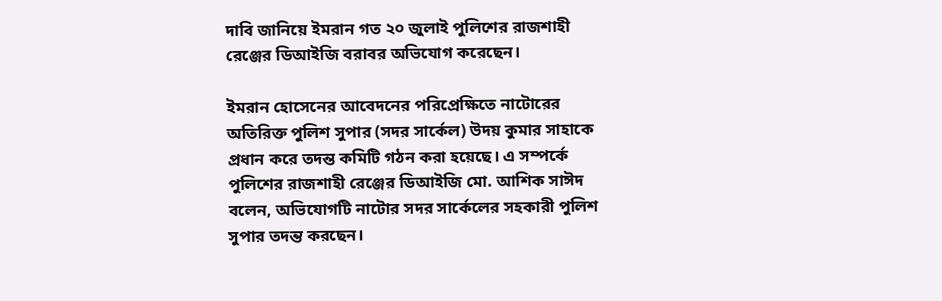দাবি জানিয়ে ইমরান গত ২০ জুলাই পুলিশের রাজশাহী রেঞ্জের ডিআইজি বরাবর অভিযোগ করেছেন।

ইমরান হোসেনের আবেদনের পরিপ্রেক্ষিতে নাটোরের অতিরিক্ত পুলিশ সুপার (সদর সার্কেল) উদয় কুমার সাহাকে প্রধান করে তদন্ত কমিটি গঠন করা হয়েছে। এ সম্পর্কে পুলিশের রাজশাহী রেঞ্জের ডিআইজি মো. আশিক সাঈদ বলেন, অভিযোগটি নাটোর সদর সার্কেলের সহকারী পুলিশ সুপার তদন্ত করছেন।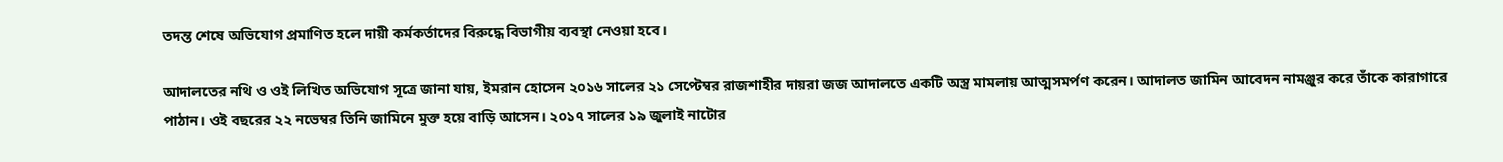তদন্ত শেষে অভিযোগ প্রমাণিত হলে দায়ী কর্মকর্তাদের বিরুদ্ধে বিভাগীয় ব্যবস্থা নেওয়া হবে।

আদালতের নথি ও ওই লিখিত অভিযোগ সূত্রে জানা যায়, ইমরান হোসেন ২০১৬ সালের ২১ সেপ্টেম্বর রাজশাহীর দায়রা জজ আদালতে একটি অস্ত্র মামলায় আত্মসমর্পণ করেন। আদালত জামিন আবেদন নামঞ্জুর করে তাঁকে কারাগারে পাঠান। ওই বছরের ২২ নভেম্বর তিনি জামিনে মুক্ত হয়ে বাড়ি আসেন। ২০১৭ সালের ১৯ জুলাই নাটোর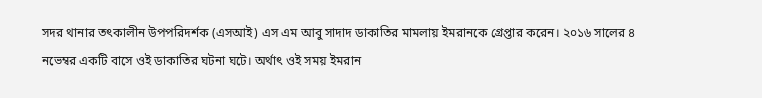সদর থানার তৎকালীন উপপরিদর্শক (এসআই) এস এম আবু সাদাদ ডাকাতির মামলায় ইমরানকে গ্রেপ্তার করেন। ২০১৬ সালের ৪ নভেম্বর একটি বাসে ওই ডাকাতির ঘটনা ঘটে। অর্থাৎ ওই সময় ইমরান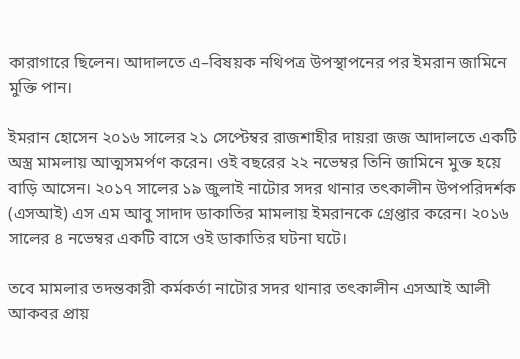কারাগারে ছিলেন। আদালতে এ–বিষয়ক নথিপত্র উপস্থাপনের পর ইমরান জামিনে মুক্তি পান।

ইমরান হোসেন ২০১৬ সালের ২১ সেপ্টেম্বর রাজশাহীর দায়রা জজ আদালতে একটি অস্ত্র মামলায় আত্মসমর্পণ করেন। ওই বছরের ২২ নভেম্বর তিনি জামিনে মুক্ত হয়ে বাড়ি আসেন। ২০১৭ সালের ১৯ জুলাই নাটোর সদর থানার তৎকালীন উপপরিদর্শক (এসআই) এস এম আবু সাদাদ ডাকাতির মামলায় ইমরানকে গ্রেপ্তার করেন। ২০১৬ সালের ৪ নভেম্বর একটি বাসে ওই ডাকাতির ঘটনা ঘটে।

তবে মামলার তদন্তকারী কর্মকর্তা নাটোর সদর থানার তৎকালীন এসআই আলী আকবর প্রায়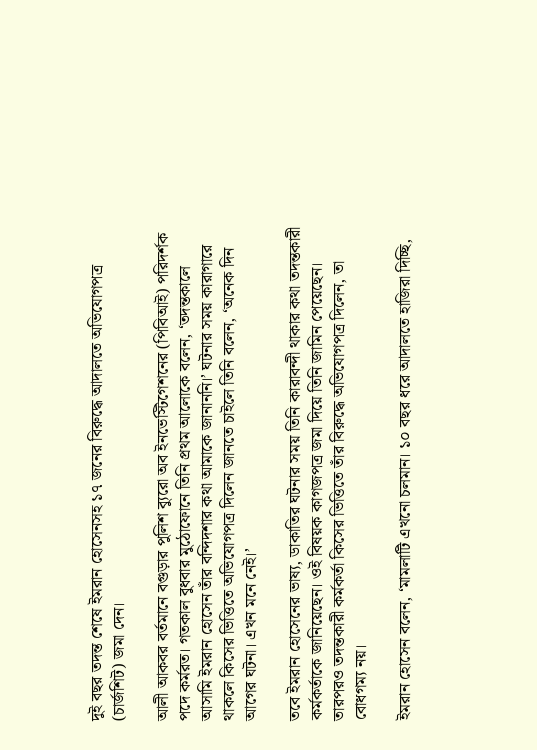দুই বছর তদন্ত শেষে ইমরান হোসেনসহ ১৭ জনের বিরুদ্ধে আদালতে অভিযোগপত্র (চার্জশিট) জমা দেন।

আলী আকবর বর্তমানে বগুড়ার পুলিশ ব্যুরো অব ইনভেস্টিগেশনের (পিবিআই) পরিদর্শক পদে কর্মরত। গতকাল বুধবার মুঠোফোনে তিনি প্রথম আলোকে বলেন, ‘তদন্তকালে আসামি ইমরান হোসেন তাঁর বন্দিদশার কথা আমাকে জানাননি।’ ঘটনার সময় কারাগারে থাকলে কিসের ভিত্তিতে অভিযোগপত্র দিলেন জানতে চাইলে তিনি বলেন, ‘অনেক দিন আগের ঘটনা। এখন মনে নেই।’

তবে ইমরান হোসেনের ভাষ্য, ডাকাতির ঘটনার সময় তিনি কারাবন্দী থাকার কথা তদন্তকারী কর্মকর্তাকে জানিয়েছেন। ওই বিষয়ক কাগজপত্র জমা দিয়ে তিনি জামিন পেয়েছেন। তারপরও তদন্তকারী কর্মকর্তা কিসের ভিত্তিতে তাঁর বিরুদ্ধে অভিযোগপত্র দিলেন, তা বোধগম্য নয়।

ইমরান হোসেন বলেন, ‘মামলাটি এখনো চলমান। ১০ বছর ধরে আদালতে হাজিরা দিচ্ছি,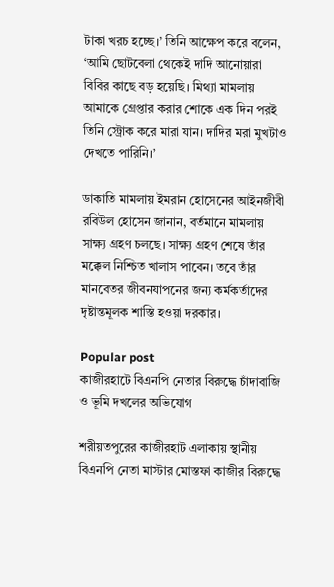টাকা খরচ হচ্ছে।’ তিনি আক্ষেপ করে বলেন, ‘আমি ছোটবেলা থেকেই দাদি আনোয়ারা বিবির কাছে বড় হয়েছি। মিথ্যা মামলায় আমাকে গ্রেপ্তার করার শোকে এক দিন পরই তিনি স্ট্রোক করে মারা যান। দাদির মরা মুখটাও দেখতে পারিনি।’

ডাকাতি মামলায় ইমরান হোসেনের আইনজীবী রবিউল হোসেন জানান, বর্তমানে মামলায় সাক্ষ্য গ্রহণ চলছে। সাক্ষ্য গ্রহণ শেষে তাঁর মক্কেল নিশ্চিত খালাস পাবেন। তবে তাঁর মানবেতর জীবনযাপনের জন্য কর্মকর্তাদের দৃষ্টান্তমূলক শাস্তি হওয়া দরকার।

Popular post
কাজীরহাটে বিএনপি নেতার বিরুদ্ধে চাঁদাবাজি ও ভূমি দখলের অভিযোগ

শরীয়তপুরের কাজীরহাট এলাকায় স্থানীয় বিএনপি নেতা মাস্টার মোস্তফা কাজীর বিরুদ্ধে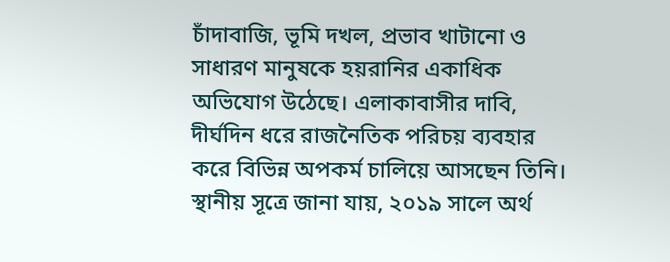চাঁদাবাজি, ভূমি দখল, প্রভাব খাটানো ও সাধারণ মানুষকে হয়রানির একাধিক অভিযোগ উঠেছে। এলাকাবাসীর দাবি, দীর্ঘদিন ধরে রাজনৈতিক পরিচয় ব্যবহার করে বিভিন্ন অপকর্ম চালিয়ে আসছেন তিনি। স্থানীয় সূত্রে জানা যায়, ২০১৯ সালে অর্থ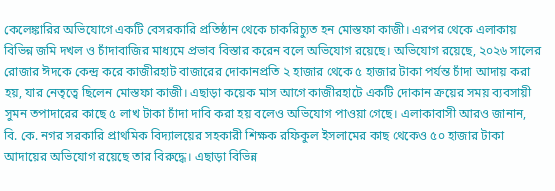কেলেঙ্কারির অভিযোগে একটি বেসরকারি প্রতিষ্ঠান থেকে চাকরিচ্যুত হন মোস্তফা কাজী। এরপর থেকে এলাকায় বিভিন্ন জমি দখল ও চাঁদাবাজির মাধ্যমে প্রভাব বিস্তার করেন বলে অভিযোগ রয়েছে। অভিযোগ রয়েছে, ২০২৬ সালের রোজার ঈদকে কেন্দ্র করে কাজীরহাট বাজারের দোকানপ্রতি ২ হাজার থেকে ৫ হাজার টাকা পর্যন্ত চাঁদা আদায় করা হয়, যার নেতৃত্বে ছিলেন মোস্তফা কাজী। এছাড়া কয়েক মাস আগে কাজীরহাটে একটি দোকান ক্রয়ের সময় ব্যবসায়ী সুমন তপাদারের কাছে ৫ লাখ টাকা চাঁদা দাবি করা হয় বলেও অভিযোগ পাওয়া গেছে। এলাকাবাসী আরও জানান, বি. কে. নগর সরকারি প্রাথমিক বিদ্যালয়ের সহকারী শিক্ষক রফিকুল ইসলামের কাছ থেকেও ৫০ হাজার টাকা আদায়ের অভিযোগ রয়েছে তার বিরুদ্ধে। এছাড়া বিভিন্ন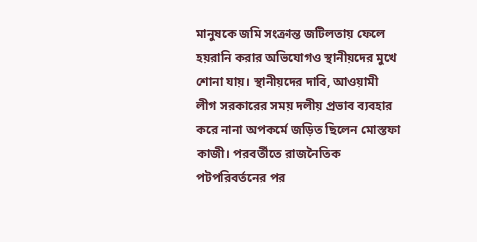মানুষকে জমি সংক্রান্ত জটিলতায় ফেলে হয়রানি করার অভিযোগও স্থানীয়দের মুখে শোনা যায়। স্থানীয়দের দাবি, আওয়ামী লীগ সরকারের সময় দলীয় প্রভাব ব্যবহার করে নানা অপকর্মে জড়িত ছিলেন মোস্তফা কাজী। পরবর্তীতে রাজনৈতিক পটপরিবর্তনের পর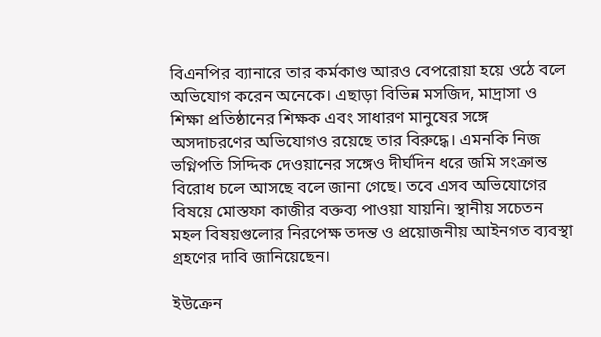বিএনপির ব্যানারে তার কর্মকাণ্ড আরও বেপরোয়া হয়ে ওঠে বলে অভিযোগ করেন অনেকে। এছাড়া বিভিন্ন মসজিদ, মাদ্রাসা ও শিক্ষা প্রতিষ্ঠানের শিক্ষক এবং সাধারণ মানুষের সঙ্গে অসদাচরণের অভিযোগও রয়েছে তার বিরুদ্ধে। এমনকি নিজ ভগ্নিপতি সিদ্দিক দেওয়ানের সঙ্গেও দীর্ঘদিন ধরে জমি সংক্রান্ত বিরোধ চলে আসছে বলে জানা গেছে। তবে এসব অভিযোগের বিষয়ে মোস্তফা কাজীর বক্তব্য পাওয়া যায়নি। স্থানীয় সচেতন মহল বিষয়গুলোর নিরপেক্ষ তদন্ত ও প্রয়োজনীয় আইনগত ব্যবস্থা গ্রহণের দাবি জানিয়েছেন।

ইউক্রেন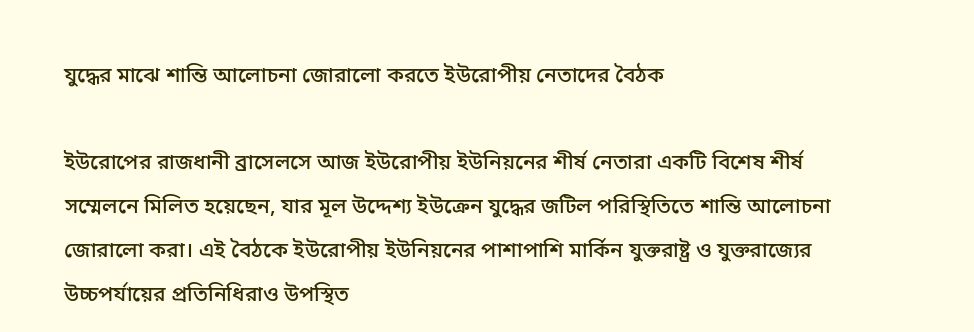যুদ্ধের মাঝে শান্তি আলোচনা জোরালো করতে ইউরোপীয় নেতাদের বৈঠক

ইউরোপের রাজধানী ব্রাসেলসে আজ ইউরোপীয় ইউনিয়নের শীর্ষ নেতারা একটি বিশেষ শীর্ষ সম্মেলনে মিলিত হয়েছেন, যার মূল উদ্দেশ্য ইউক্রেন যুদ্ধের জটিল পরিস্থিতিতে শান্তি আলোচনা জোরালো করা। এই বৈঠকে ইউরোপীয় ইউনিয়নের পাশাপাশি মার্কিন যুক্তরাষ্ট্র ও যুক্তরাজ্যের উচ্চপর্যায়ের প্রতিনিধিরাও উপস্থিত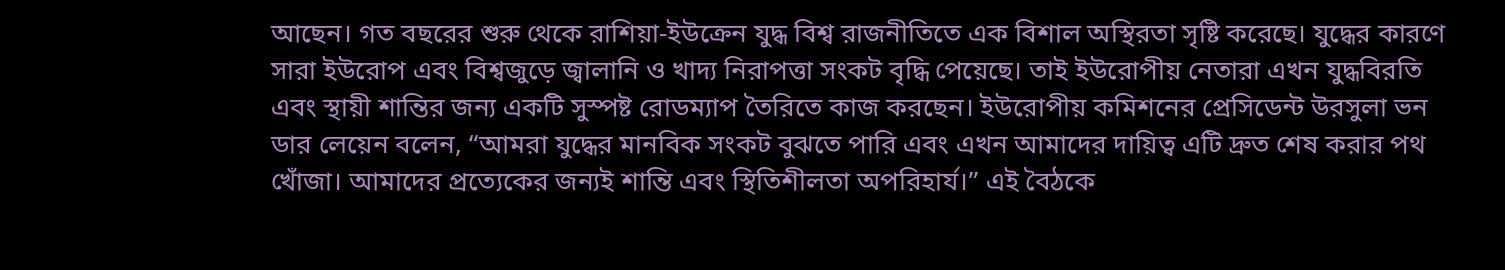আছেন। গত বছরের শুরু থেকে রাশিয়া-ইউক্রেন যুদ্ধ বিশ্ব রাজনীতিতে এক বিশাল অস্থিরতা সৃষ্টি করেছে। যুদ্ধের কারণে সারা ইউরোপ এবং বিশ্বজুড়ে জ্বালানি ও খাদ্য নিরাপত্তা সংকট বৃদ্ধি পেয়েছে। তাই ইউরোপীয় নেতারা এখন যুদ্ধবিরতি এবং স্থায়ী শান্তির জন্য একটি সুস্পষ্ট রোডম্যাপ তৈরিতে কাজ করছেন। ইউরোপীয় কমিশনের প্রেসিডেন্ট উরসুলা ভন ডার লেয়েন বলেন, “আমরা যুদ্ধের মানবিক সংকট বুঝতে পারি এবং এখন আমাদের দায়িত্ব এটি দ্রুত শেষ করার পথ খোঁজা। আমাদের প্রত্যেকের জন্যই শান্তি এবং স্থিতিশীলতা অপরিহার্য।” এই বৈঠকে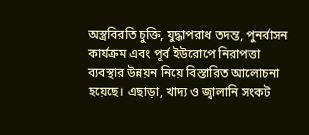অস্ত্রবিরতি চুক্তি, যুদ্ধাপরাধ তদন্ত, পুনর্বাসন কার্যক্রম এবং পূর্ব ইউরোপে নিরাপত্তা ব্যবস্থার উন্নয়ন নিয়ে বিস্তারিত আলোচনা হয়েছে। এছাড়া, খাদ্য ও জ্বালানি সংকট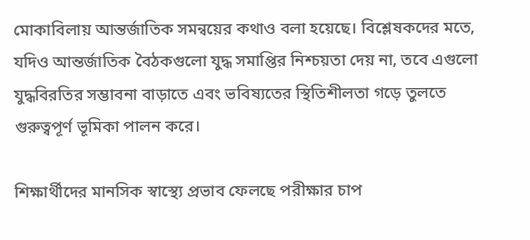মোকাবিলায় আন্তর্জাতিক সমন্বয়ের কথাও বলা হয়েছে। বিশ্লেষকদের মতে, যদিও আন্তর্জাতিক বৈঠকগুলো যুদ্ধ সমাপ্তির নিশ্চয়তা দেয় না, তবে এগুলো যুদ্ধবিরতির সম্ভাবনা বাড়াতে এবং ভবিষ্যতের স্থিতিশীলতা গড়ে তুলতে গুরুত্বপূর্ণ ভূমিকা পালন করে।

শিক্ষার্থীদের মানসিক স্বাস্থ্যে প্রভাব ফেলছে পরীক্ষার চাপ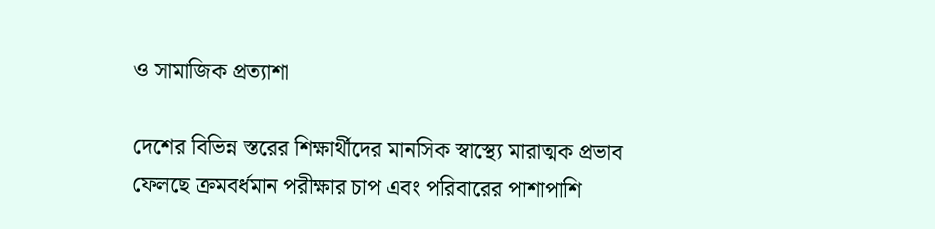ও সামাজিক প্রত্যাশা

দেশের বিভিন্ন স্তরের শিক্ষার্থীদের মানসিক স্বাস্থ্যে মারাত্মক প্রভাব ফেলছে ক্রমবর্ধমান পরীক্ষার চাপ এবং পরিবারের পাশাপাশি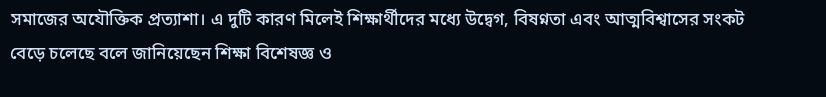সমাজের অযৌক্তিক প্রত্যাশা। এ দুটি কারণ মিলেই শিক্ষার্থীদের মধ্যে উদ্বেগ, বিষণ্নতা এবং আত্মবিশ্বাসের সংকট বেড়ে চলেছে বলে জানিয়েছেন শিক্ষা বিশেষজ্ঞ ও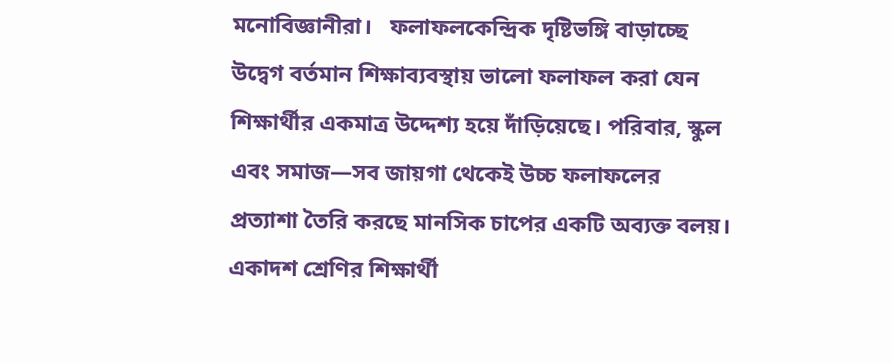মনোবিজ্ঞানীরা।   ফলাফলকেন্দ্রিক দৃষ্টিভঙ্গি বাড়াচ্ছে উদ্বেগ বর্তমান শিক্ষাব্যবস্থায় ভালো ফলাফল করা যেন শিক্ষার্থীর একমাত্র উদ্দেশ্য হয়ে দাঁড়িয়েছে। পরিবার, স্কুল এবং সমাজ—সব জায়গা থেকেই উচ্চ ফলাফলের প্রত্যাশা তৈরি করছে মানসিক চাপের একটি অব্যক্ত বলয়। একাদশ শ্রেণির শিক্ষার্থী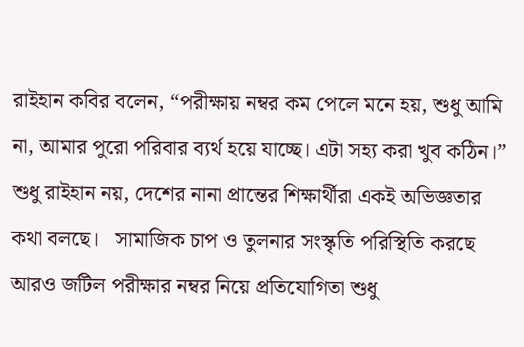রাইহান কবির বলেন, “পরীক্ষায় নম্বর কম পেলে মনে হয়, শুধু আমি না, আমার পুরো পরিবার ব্যর্থ হয়ে যাচ্ছে। এটা সহ্য করা খুব কঠিন।” শুধু রাইহান নয়, দেশের নানা প্রান্তের শিক্ষার্থীরা একই অভিজ্ঞতার কথা বলছে।   সামাজিক চাপ ও তুলনার সংস্কৃতি পরিস্থিতি করছে আরও জটিল পরীক্ষার নম্বর নিয়ে প্রতিযোগিতা শুধু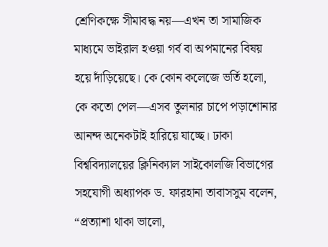শ্রেণিকক্ষে সীমাবদ্ধ নয়—এখন তা সামাজিক মাধ্যমে ভাইরাল হওয়া গর্ব বা অপমানের বিষয় হয়ে দাঁড়িয়েছে। কে কোন কলেজে ভর্তি হলো, কে কতো পেল—এসব তুলনার চাপে পড়াশোনার আনন্দ অনেকটাই হারিয়ে যাচ্ছে। ঢাকা বিশ্ববিদ্যালয়ের ক্লিনিক্যাল সাইকোলজি বিভাগের সহযোগী অধ্যাপক ড. ফারহানা তাবাসসুম বলেন, “প্রত্যাশা থাকা ভালো,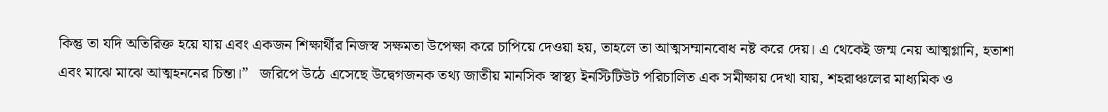কিন্তু তা যদি অতিরিক্ত হয়ে যায় এবং একজন শিক্ষার্থীর নিজস্ব সক্ষমতা উপেক্ষা করে চাপিয়ে দেওয়া হয়, তাহলে তা আত্মসম্মানবোধ নষ্ট করে দেয়। এ থেকেই জন্ম নেয় আত্মগ্লানি, হতাশা এবং মাঝে মাঝে আত্মহননের চিন্তা।”   জরিপে উঠে এসেছে উদ্বেগজনক তথ্য জাতীয় মানসিক স্বাস্থ্য ইনস্টিটিউট পরিচালিত এক সমীক্ষায় দেখা যায়, শহরাঞ্চলের মাধ্যমিক ও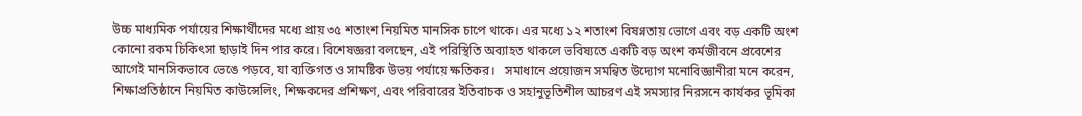উচ্চ মাধ্যমিক পর্যায়ের শিক্ষার্থীদের মধ্যে প্রায় ৩৫ শতাংশ নিয়মিত মানসিক চাপে থাকে। এর মধ্যে ১২ শতাংশ বিষণ্নতায় ভোগে এবং বড় একটি অংশ কোনো রকম চিকিৎসা ছাড়াই দিন পার করে। বিশেষজ্ঞরা বলছেন, এই পরিস্থিতি অব্যাহত থাকলে ভবিষ্যতে একটি বড় অংশ কর্মজীবনে প্রবেশের আগেই মানসিকভাবে ভেঙে পড়বে, যা ব্যক্তিগত ও সামষ্টিক উভয় পর্যায়ে ক্ষতিকর।   সমাধানে প্রয়োজন সমন্বিত উদ্যোগ মনোবিজ্ঞানীরা মনে করেন, শিক্ষাপ্রতিষ্ঠানে নিয়মিত কাউন্সেলিং, শিক্ষকদের প্রশিক্ষণ, এবং পরিবারের ইতিবাচক ও সহানুভূতিশীল আচরণ এই সমস্যার নিরসনে কার্যকর ভূমিকা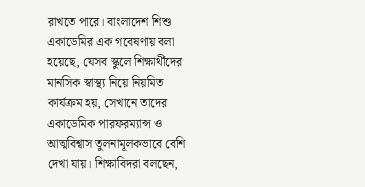রাখতে পারে। বাংলাদেশ শিশু একাডেমির এক গবেষণায় বলা হয়েছে, যেসব স্কুলে শিক্ষার্থীদের মানসিক স্বাস্থ্য নিয়ে নিয়মিত কার্যক্রম হয়, সেখানে তাদের একাডেমিক পারফরম্যান্স ও আত্মবিশ্বাস তুলনামূলকভাবে বেশি দেখা যায়। শিক্ষাবিদরা বলছেন,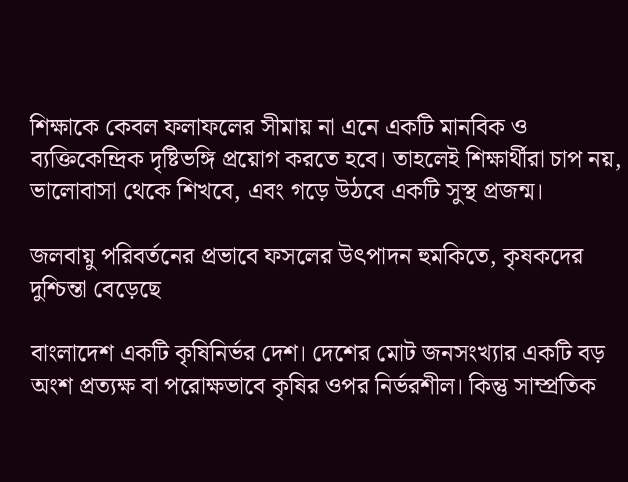শিক্ষাকে কেবল ফলাফলের সীমায় না এনে একটি মানবিক ও ব্যক্তিকেন্দ্রিক দৃষ্টিভঙ্গি প্রয়োগ করতে হবে। তাহলেই শিক্ষার্থীরা চাপ নয়, ভালোবাসা থেকে শিখবে, এবং গড়ে উঠবে একটি সুস্থ প্রজন্ম।

জলবায়ু পরিবর্তনের প্রভাবে ফসলের উৎপাদন হুমকিতে, কৃষকদের দুশ্চিন্তা বেড়েছে

বাংলাদেশ একটি কৃষিনির্ভর দেশ। দেশের মোট জনসংখ্যার একটি বড় অংশ প্রত্যক্ষ বা পরোক্ষভাবে কৃষির ওপর নির্ভরশীল। কিন্তু সাম্প্রতিক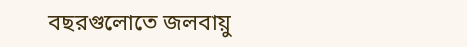বছরগুলোতে জলবায়ু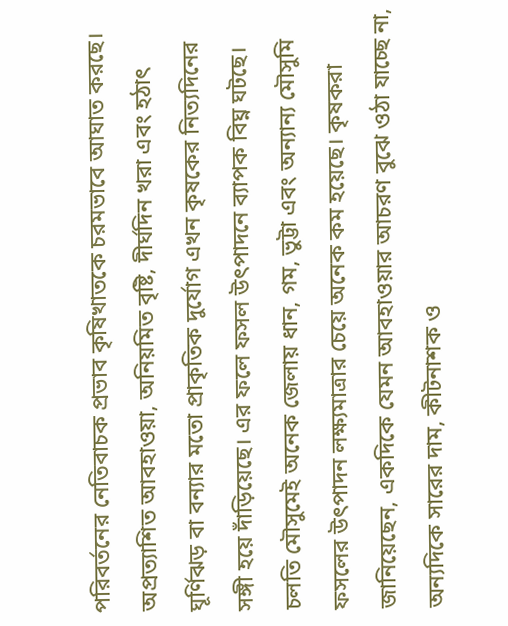পরিবর্তনের নেতিবাচক প্রভাব কৃষিখাতকে চরমভাবে আঘাত করছে। অপ্রত্যাশিত আবহাওয়া, অনিয়মিত বৃষ্টি, দীর্ঘদিন খরা এবং হঠাৎ ঘূর্ণিঝড় বা বন্যার মতো প্রাকৃতিক দুর্যোগ এখন কৃষকের নিত্যদিনের সঙ্গী হয়ে দাঁড়িয়েছে। এর ফলে ফসল উৎপাদনে ব্যাপক বিঘ্ন ঘটছে।   চলতি মৌসুমেই অনেক জেলায় ধান, গম, ভুট্টা এবং অন্যান্য মৌসুমি ফসলের উৎপাদন লক্ষ্যমাত্রার চেয়ে অনেক কম হয়েছে। কৃষকরা জানিয়েছেন, একদিকে যেমন আবহাওয়ার আচরণ বুঝে ওঠা যাচ্ছে না, অন্যদিকে সারের দাম, কীটনাশক ও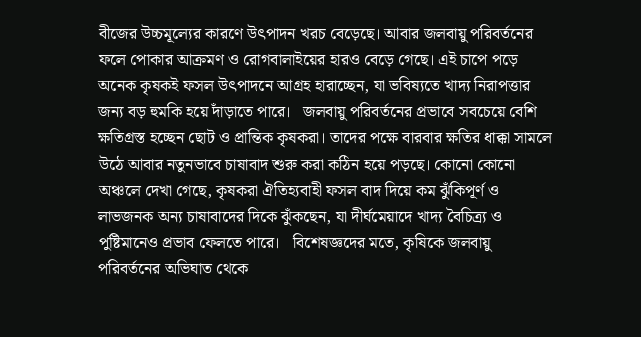বীজের উচ্চমূল্যের কারণে উৎপাদন খরচ বেড়েছে। আবার জলবায়ু পরিবর্তনের ফলে পোকার আক্রমণ ও রোগবালাইয়ের হারও বেড়ে গেছে। এই চাপে পড়ে অনেক কৃষকই ফসল উৎপাদনে আগ্রহ হারাচ্ছেন, যা ভবিষ্যতে খাদ্য নিরাপত্তার জন্য বড় হুমকি হয়ে দাঁড়াতে পারে।   জলবায়ু পরিবর্তনের প্রভাবে সবচেয়ে বেশি ক্ষতিগ্রস্ত হচ্ছেন ছোট ও প্রান্তিক কৃষকরা। তাদের পক্ষে বারবার ক্ষতির ধাক্কা সামলে উঠে আবার নতুনভাবে চাষাবাদ শুরু করা কঠিন হয়ে পড়ছে। কোনো কোনো অঞ্চলে দেখা গেছে, কৃষকরা ঐতিহ্যবাহী ফসল বাদ দিয়ে কম ঝুঁকিপূর্ণ ও লাভজনক অন্য চাষাবাদের দিকে ঝুঁকছেন, যা দীর্ঘমেয়াদে খাদ্য বৈচিত্র্য ও পুষ্টিমানেও প্রভাব ফেলতে পারে।   বিশেষজ্ঞদের মতে, কৃষিকে জলবায়ু পরিবর্তনের অভিঘাত থেকে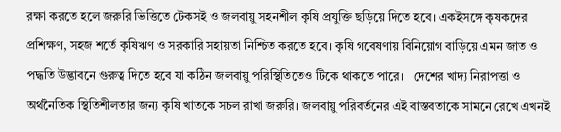রক্ষা করতে হলে জরুরি ভিত্তিতে টেকসই ও জলবায়ু সহনশীল কৃষি প্রযুক্তি ছড়িয়ে দিতে হবে। একইসঙ্গে কৃষকদের প্রশিক্ষণ, সহজ শর্তে কৃষিঋণ ও সরকারি সহায়তা নিশ্চিত করতে হবে। কৃষি গবেষণায় বিনিয়োগ বাড়িয়ে এমন জাত ও পদ্ধতি উদ্ভাবনে গুরুত্ব দিতে হবে যা কঠিন জলবায়ু পরিস্থিতিতেও টিকে থাকতে পারে।   দেশের খাদ্য নিরাপত্তা ও অর্থনৈতিক স্থিতিশীলতার জন্য কৃষি খাতকে সচল রাখা জরুরি। জলবায়ু পরিবর্তনের এই বাস্তবতাকে সামনে রেখে এখনই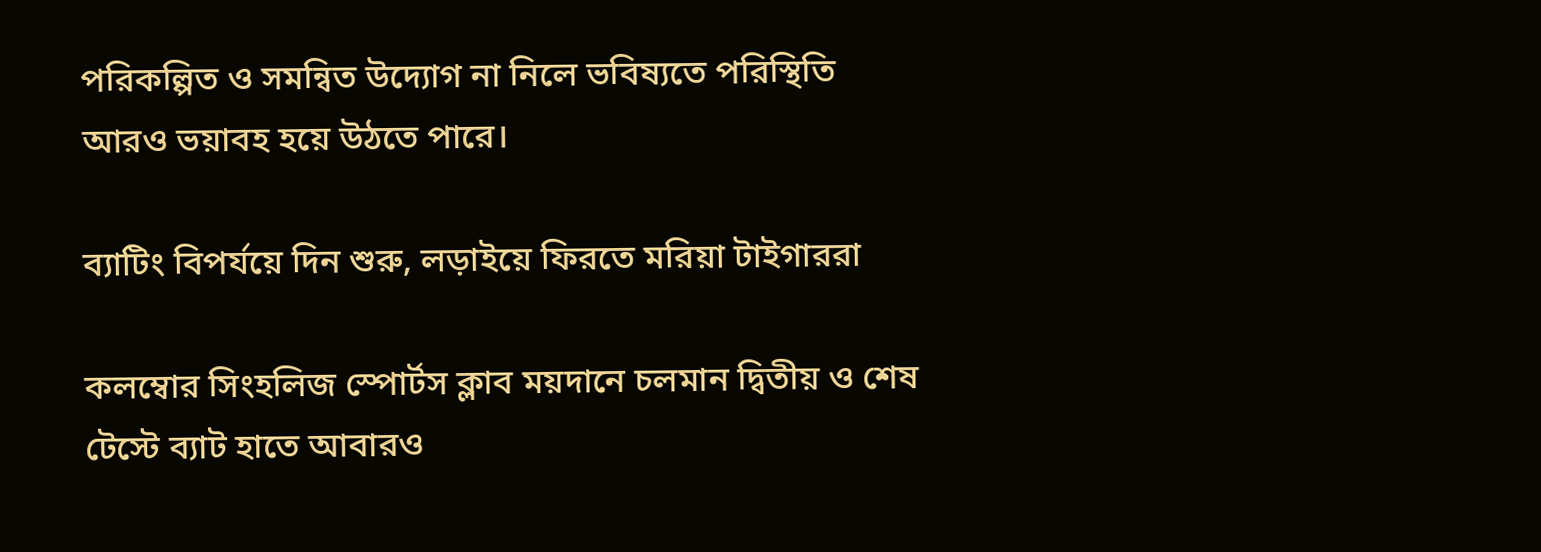পরিকল্পিত ও সমন্বিত উদ্যোগ না নিলে ভবিষ্যতে পরিস্থিতি আরও ভয়াবহ হয়ে উঠতে পারে।

ব্যাটিং বিপর্যয়ে দিন শুরু, লড়াইয়ে ফিরতে মরিয়া টাইগাররা

কলম্বোর সিংহলিজ স্পোর্টস ক্লাব ময়দানে চলমান দ্বিতীয় ও শেষ টেস্টে ব্যাট হাতে আবারও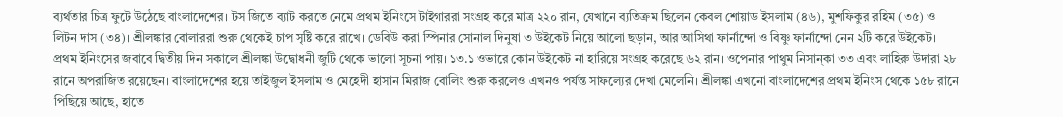ব্যর্থতার চিত্র ফুটে উঠেছে বাংলাদেশের। টস জিতে ব্যাট করতে নেমে প্রথম ইনিংসে টাইগাররা সংগ্রহ করে মাত্র ২২০ রান, যেখানে ব্যতিক্রম ছিলেন কেবল শোয়াড ইসলাম (৪৬), মুশফিকুর রহিম (৩৫) ও লিটন দাস (৩৪)। শ্রীলঙ্কার বোলাররা শুরু থেকেই চাপ সৃষ্টি করে রাখে। ডেবিউ করা স্পিনার সোনাল দিনুষা ৩ উইকেট নিয়ে আলো ছড়ান, আর আসিথা ফার্নান্দো ও বিষ্ণু ফার্নান্দো নেন ২টি করে উইকেট। প্রথম ইনিংসের জবাবে দ্বিতীয় দিন সকালে শ্রীলঙ্কা উদ্বোধনী জুটি থেকে ভালো সূচনা পায়। ১৩.১ ওভারে কোন উইকেট না হারিয়ে সংগ্রহ করেছে ৬২ রান। ওপেনার পাথুম নিসান্কা ৩৩ এবং লাহিরু উদারা ২৮ রানে অপরাজিত রয়েছেন। বাংলাদেশের হয়ে তাইজুল ইসলাম ও মেহেদী হাসান মিরাজ বোলিং শুরু করলেও এখনও পর্যন্ত সাফল্যের দেখা মেলেনি। শ্রীলঙ্কা এখনো বাংলাদেশের প্রথম ইনিংস থেকে ১৫৮ রানে পিছিয়ে আছে, হাতে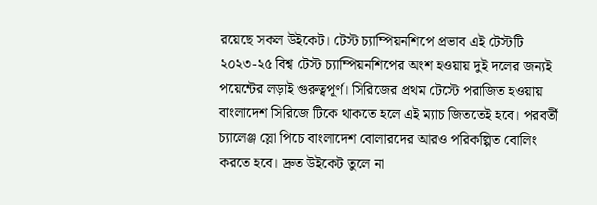রয়েছে সকল উইকেট। টেস্ট চ্যাম্পিয়নশিপে প্রভাব এই টেস্টটি ২০২৩-২৫ বিশ্ব টেস্ট চ্যাম্পিয়নশিপের অংশ হওয়ায় দুই দলের জন্যই পয়েন্টের লড়াই গুরুত্বপূর্ণ। সিরিজের প্রথম টেস্টে পরাজিত হওয়ায় বাংলাদেশ সিরিজে টিকে থাকতে হলে এই ম্যাচ জিততেই হবে। পরবর্তী চ্যালেঞ্জ স্লো পিচে বাংলাদেশ বোলারদের আরও পরিকল্পিত বোলিং করতে হবে। দ্রুত উইকেট তুলে না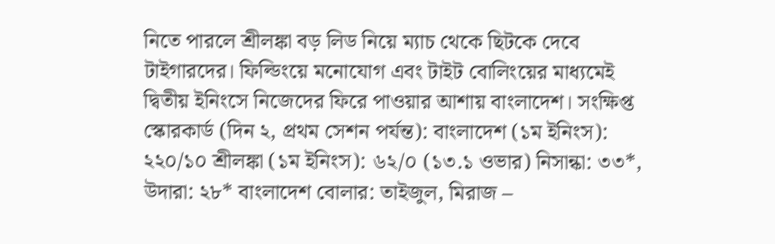নিতে পারলে শ্রীলঙ্কা বড় লিড নিয়ে ম্যাচ থেকে ছিটকে দেবে টাইগারদের। ফিল্ডিংয়ে মনোযোগ এবং টাইট বোলিংয়ের মাধ্যমেই দ্বিতীয় ইনিংসে নিজেদের ফিরে পাওয়ার আশায় বাংলাদেশ। সংক্ষিপ্ত স্কোরকার্ড (দিন ২, প্রথম সেশন পর্যন্ত): বাংলাদেশ (১ম ইনিংস): ২২০/১০ শ্রীলঙ্কা (১ম ইনিংস): ৬২/০ (১৩.১ ওভার) নিসান্কা: ৩৩*, উদারা: ২৮* বাংলাদেশ বোলার: তাইজুল, মিরাজ –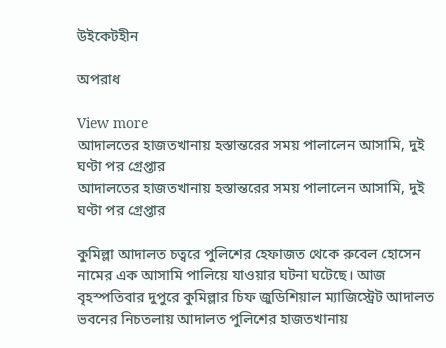উইকেটহীন

অপরাধ

View more
আদালতের হাজতখানায় হস্তান্তরের সময় পালালেন আসামি, দুই ঘণ্টা পর গ্রেপ্তার
আদালতের হাজতখানায় হস্তান্তরের সময় পালালেন আসামি, দুই ঘণ্টা পর গ্রেপ্তার

কুমিল্লা আদালত চত্বরে পুলিশের হেফাজত থেকে রুবেল হোসেন নামের এক আসামি পালিয়ে যাওয়ার ঘটনা ঘটেছে। আজ বৃহস্পতিবার দুপুরে কুমিল্লার চিফ জুডিশিয়াল ম্যাজিস্ট্রেট আদালত ভবনের নিচতলায় আদালত পুলিশের হাজতখানায়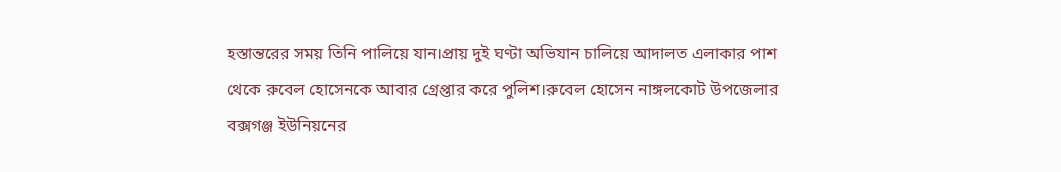হস্তান্তরের সময় তিনি পালিয়ে যান।প্রায় দুই ঘণ্টা অভিযান চালিয়ে আদালত এলাকার পাশ থেকে রুবেল হোসেনকে আবার গ্রেপ্তার করে পুলিশ।রুবেল হোসেন নাঙ্গলকোট উপজেলার বক্সগঞ্জ ইউনিয়নের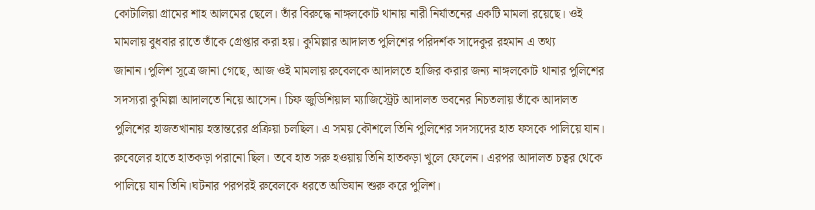কোটালিয়া গ্রামের শাহ আলমের ছেলে। তাঁর বিরুদ্ধে নাঙ্গলকোট থানায় নারী নির্যাতনের একটি মামলা রয়েছে। ওই মামলায় বুধবার রাতে তাঁকে গ্রেপ্তার করা হয়। কুমিল্লার আদালত পুলিশের পরিদর্শক সাদেকুর রহমান এ তথ্য জানান।পুলিশ সূত্রে জানা গেছে, আজ ওই মামলায় রুবেলকে আদালতে হাজির করার জন্য নাঙ্গলকোট থানার পুলিশের সদস্যরা কুমিল্লা আদালতে নিয়ে আসেন। চিফ জুডিশিয়াল ম্যাজিস্ট্রেট আদালত ভবনের নিচতলায় তাঁকে আদালত পুলিশের হাজতখানায় হস্তান্তরের প্রক্রিয়া চলছিল। এ সময় কৌশলে তিনি পুলিশের সদস্যদের হাত ফসকে পালিয়ে যান। রুবেলের হাতে হাতকড়া পরানো ছিল। তবে হাত সরু হওয়ায় তিনি হাতকড়া খুলে ফেলেন। এরপর আদালত চত্বর থেকে পালিয়ে যান তিনি।ঘটনার পরপরই রুবেলকে ধরতে অভিযান শুরু করে পুলিশ।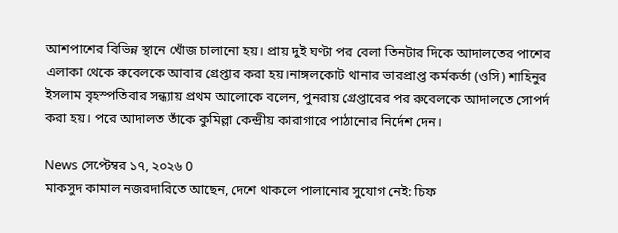আশপাশের বিভিন্ন স্থানে খোঁজ চালানো হয়। প্রায় দুই ঘণ্টা পর বেলা তিনটার দিকে আদালতের পাশের এলাকা থেকে রুবেলকে আবার গ্রেপ্তার করা হয়।নাঙ্গলকোট থানার ভারপ্রাপ্ত কর্মকর্তা (ওসি) শাহিনুর ইসলাম বৃহস্পতিবার সন্ধ্যায় প্রথম আলোকে বলেন, পুনরায় গ্রেপ্তারের পর রুবেলকে আদালতে সোপর্দ করা হয়। পরে আদালত তাঁকে কুমিল্লা কেন্দ্রীয় কারাগারে পাঠানোর নির্দেশ দেন।

News সেপ্টেম্বর ১৭, ২০২৬ 0
মাকসুদ কামাল নজরদারিতে আছেন, দেশে থাকলে পালানোর সুযোগ নেই: চিফ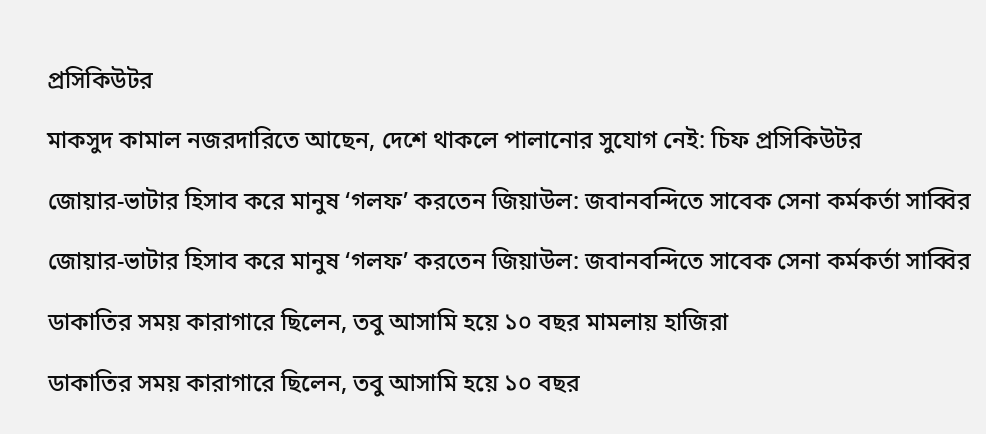প্রসিকিউটর

মাকসুদ কামাল নজরদারিতে আছেন, দেশে থাকলে পালানোর সুযোগ নেই: চিফ প্রসিকিউটর

জোয়ার-ভাটার হিসাব করে মানুষ ‘গলফ’ করতেন জিয়াউল: জবানবন্দিতে সাবেক সেনা কর্মকর্তা সাব্বির

জোয়ার-ভাটার হিসাব করে মানুষ ‘গলফ’ করতেন জিয়াউল: জবানবন্দিতে সাবেক সেনা কর্মকর্তা সাব্বির

ডাকাতির সময় কারাগারে ছিলেন, তবু আসামি হয়ে ১০ বছর মামলায় হাজিরা

ডাকাতির সময় কারাগারে ছিলেন, তবু আসামি হয়ে ১০ বছর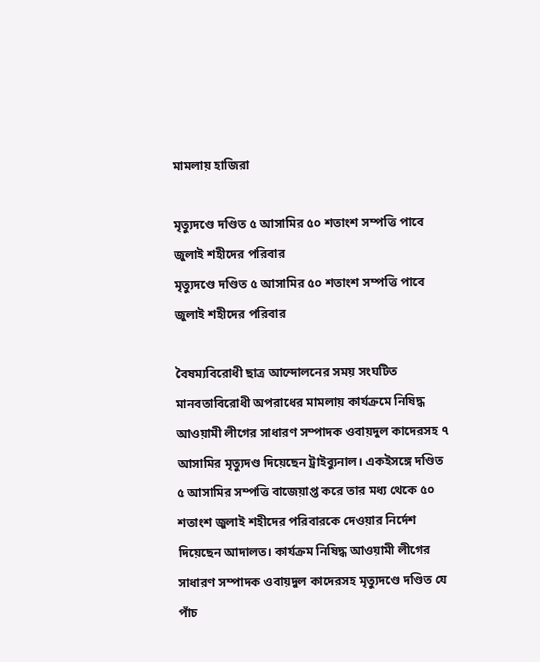মামলায় হাজিরা

মৃত্যুদণ্ডে দণ্ডিত ৫ আসামির ৫০ শতাংশ সম্পত্তি পাবে জুলাই শহীদের পরিবার
মৃত্যুদণ্ডে দণ্ডিত ৫ আসামির ৫০ শতাংশ সম্পত্তি পাবে জুলাই শহীদের পরিবার

বৈষম্যবিরোধী ছাত্র আন্দোলনের সময় সংঘটিত মানবতাবিরোধী অপরাধের মামলায় কার্যক্রমে নিষিদ্ধ আওয়ামী লীগের সাধারণ সম্পাদক ওবায়দুল কাদেরসহ ৭ আসামির মৃত্যুদণ্ড দিয়েছেন ট্রাইব্যুনাল। একইসঙ্গে দণ্ডিত ৫ আসামির সম্পত্তি বাজেয়াপ্ত করে তার মধ্য থেকে ৫০ শতাংশ জুলাই শহীদের পরিবারকে দেওয়ার নির্দেশ দিয়েছেন আদালত। কার্যক্রম নিষিদ্ধ আওয়ামী লীগের সাধারণ সম্পাদক ওবায়দুল কাদেরসহ মৃত্যুদণ্ডে দণ্ডিত যে পাঁচ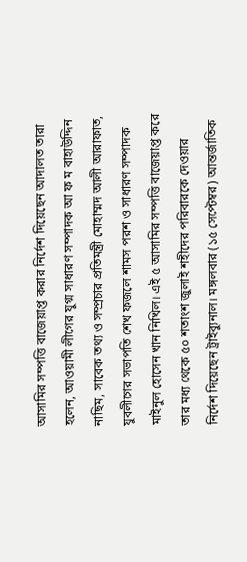আসামির সম্পত্তি বাজেয়াপ্ত করার নির্দেশ দিয়েছেন আদালত তারা হলেন, আওয়ামী লীগের যুগ্ম সাধারণ সম্পাদক আ ফ ম বাহাউদ্দিন নাছিম, সাবেক তথ্য ও সম্প্রচার প্রতিমন্ত্রী মোহাম্মদ আলী আরাফাত, যুবলীগের সভাপতি শেখ ফজলে শামস পরশ ও সাধারণ সম্পাদক মাইনুল হোসেন খান নিখিল। এই ৫ আসামির সম্পত্তি বাজেয়াপ্ত করে তার মধ্য থেকে ৫০ শতাংশ জুলাই শহীদের পরিবারকে দেওয়ার নির্দেশ দিয়েছেন ট্রাইব্যুনাল। মঙ্গলবার (১৫ সেপ্টেম্বর) আন্তর্জাতিক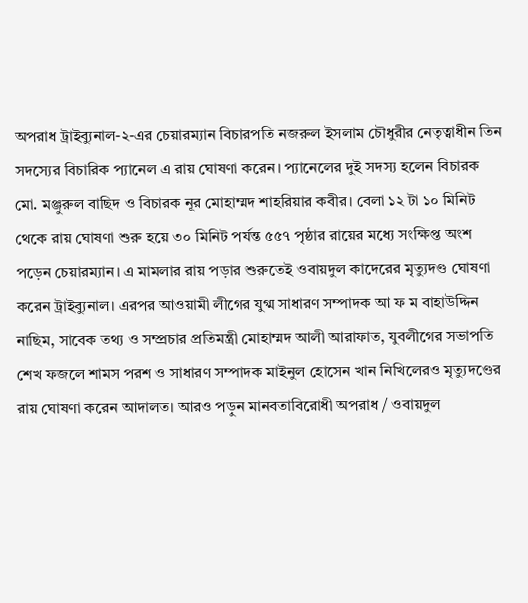অপরাধ ট্রাইব্যুনাল-২-এর চেয়ারম্যান বিচারপতি নজরুল ইসলাম চৌধুরীর নেতৃত্বাধীন তিন সদস্যের বিচারিক প্যানেল এ রায় ঘোষণা করেন। প্যানেলের দুই সদস্য হলেন বিচারক মো. মঞ্জুরুল বাছিদ ও বিচারক নূর মোহাম্মদ শাহরিয়ার কবীর। বেলা ১২ টা ১০ মিনিট থেকে রায় ঘোষণা শুরু হয়ে ৩০ মিনিট পর্যন্ত ৫৫৭ পৃষ্ঠার রায়ের মধ্যে সংক্ষিপ্ত অংশ পড়েন চেয়ারম্যান। এ মামলার রায় পড়ার শুরুতেই ওবায়দুল কাদেরের মৃত্যুদণ্ড ঘোষণা করেন ট্রাইব্যুনাল। এরপর আওয়ামী লীগের যুগ্ম সাধারণ সম্পাদক আ ফ ম বাহাউদ্দিন নাছিম, সাবেক তথ্য ও সম্প্রচার প্রতিমন্ত্রী মোহাম্মদ আলী আরাফাত, যুবলীগের সভাপতি শেখ ফজলে শামস পরশ ও সাধারণ সম্পাদক মাইনুল হোসেন খান নিখিলেরও মৃত্যুদণ্ডের রায় ঘোষণা করেন আদালত। আরও পড়ুন মানবতাবিরোধী অপরাধ / ওবায়দুল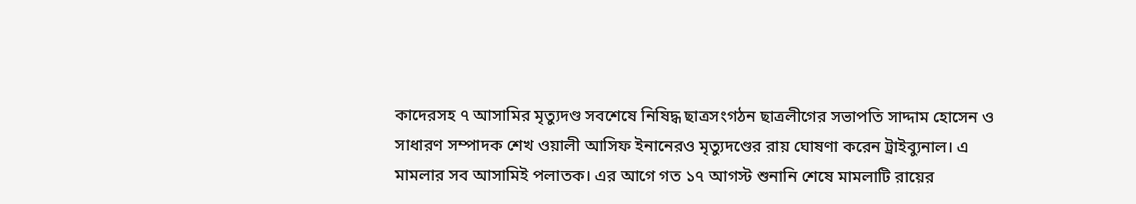কাদেরসহ ৭ আসামির মৃত্যুদণ্ড সবশেষে নিষিদ্ধ ছাত্রসংগঠন ছাত্রলীগের সভাপতি সাদ্দাম হোসেন ও সাধারণ সম্পাদক শেখ ওয়ালী আসিফ ইনানেরও মৃত্যুদণ্ডের রায় ঘোষণা করেন ট্রাইব্যুনাল। এ মামলার সব আসামিই পলাতক। এর আগে গত ১৭ আগস্ট শুনানি শেষে মামলাটি রায়ের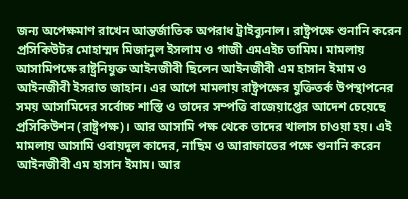জন্য অপেক্ষমাণ রাখেন আন্তর্জাতিক অপরাধ ট্রাইব্যুনাল। রাষ্ট্রপক্ষে শুনানি করেন প্রসিকিউটর মোহাম্মদ মিজানুল ইসলাম ও গাজী এমএইচ তামিম। মামলায় আসামিপক্ষে রাষ্ট্রনিযুক্ত আইনজীবী ছিলেন আইনজীবী এম হাসান ইমাম ও আইনজীবী ইসরাত জাহান। এর আগে মামলায় রাষ্ট্রপক্ষের যুক্তিতর্ক উপস্থাপনের সময় আসামিদের সর্বোচ্চ শাস্তি ও তাদের সম্পত্তি বাজেয়াপ্তের আদেশ চেয়েছে প্রসিকিউশন (রাষ্ট্রপক্ষ)। আর আসামি পক্ষ থেকে তাদের খালাস চাওয়া হয়। এই মামলায় আসামি ওবায়দুল কাদের, নাছিম ও আরাফাতের পক্ষে শুনানি করেন আইনজীবী এম হাসান ইমাম। আর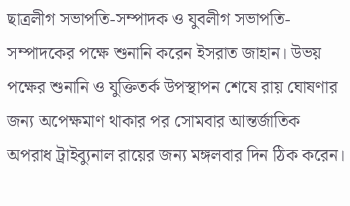ছাত্রলীগ সভাপতি-সম্পাদক ও যুবলীগ সভাপতি-সম্পাদকের পক্ষে শুনানি করেন ইসরাত জাহান। উভয় পক্ষের শুনানি ও যুক্তিতর্ক উপস্থাপন শেষে রায় ঘোষণার জন্য অপেক্ষমাণ থাকার পর সোমবার আন্তর্জাতিক অপরাধ ট্রাইব্যুনাল রায়ের জন্য মঙ্গলবার দিন ঠিক করেন।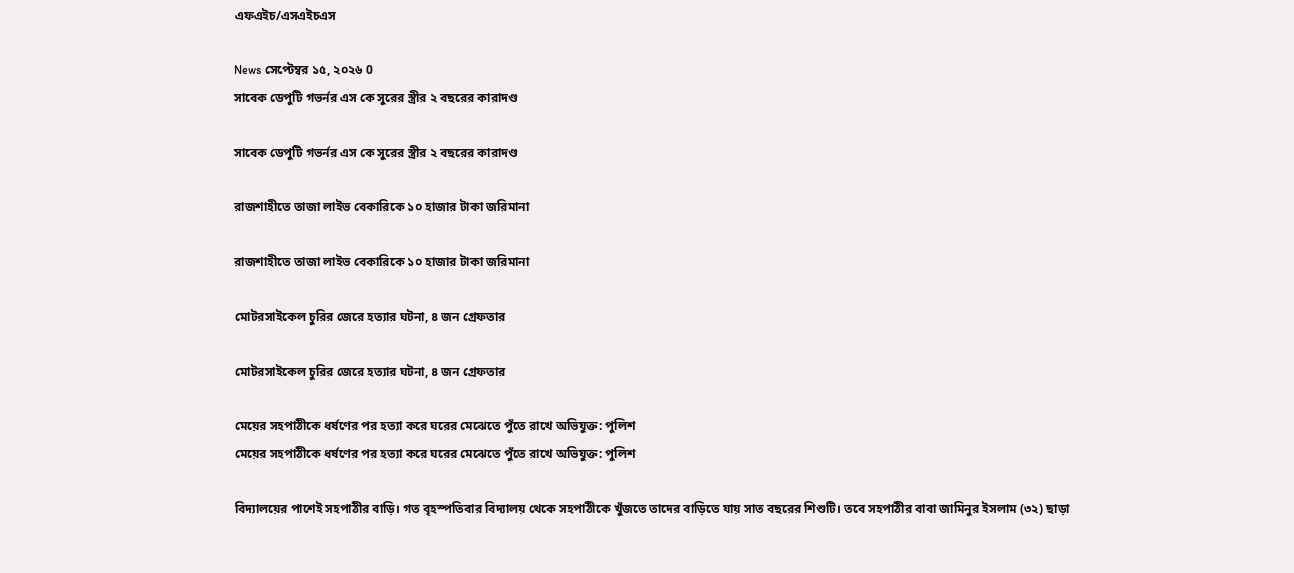এফএইচ/এসএইচএস

News সেপ্টেম্বর ১৫, ২০২৬ 0
সাবেক ডেপুটি গভর্নর এস কে সুরের স্ত্রীর ২ বছরের কারাদণ্ড

সাবেক ডেপুটি গভর্নর এস কে সুরের স্ত্রীর ২ বছরের কারাদণ্ড

রাজশাহীতে তাজা লাইভ বেকারিকে ১০ হাজার টাকা জরিমানা

রাজশাহীতে তাজা লাইভ বেকারিকে ১০ হাজার টাকা জরিমানা

মোটরসাইকেল চুরির জেরে হত্যার ঘটনা, ৪ জন গ্রেফতার

মোটরসাইকেল চুরির জেরে হত্যার ঘটনা, ৪ জন গ্রেফতার

মেয়ের সহপাঠীকে ধর্ষণের পর হত্যা করে ঘরের মেঝেতে পুঁতে রাখে অভিযুক্ত: পুলিশ
মেয়ের সহপাঠীকে ধর্ষণের পর হত্যা করে ঘরের মেঝেতে পুঁতে রাখে অভিযুক্ত: পুলিশ

বিদ্যালয়ের পাশেই সহপাঠীর বাড়ি। গত বৃহস্পতিবার বিদ্যালয় থেকে সহপাঠীকে খুঁজতে তাদের বাড়িতে যায় সাত বছরের শিশুটি। তবে সহপাঠীর বাবা জামিনুর ইসলাম (৩২) ছাড়া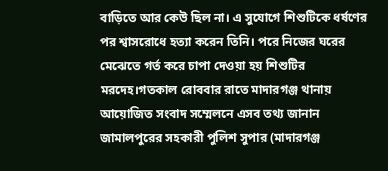বাড়িতে আর কেউ ছিল না। এ সুযোগে শিশুটিকে ধর্ষণের পর শ্বাসরোধে হত্যা করেন তিনি। পরে নিজের ঘরের মেঝেতে গর্ত করে চাপা দেওয়া হয় শিশুটির মরদেহ।গতকাল রোববার রাতে মাদারগঞ্জ থানায় আয়োজিত সংবাদ সম্মেলনে এসব তথ্য জানান জামালপুরের সহকারী পুলিশ সুপার (মাদারগঞ্জ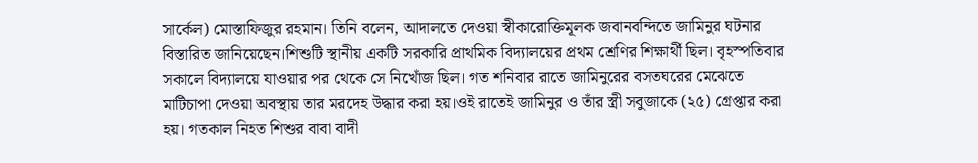সার্কেল) মোস্তাফিজুর রহমান। তিনি বলেন, আদালতে দেওয়া স্বীকারোক্তিমূলক জবানবন্দিতে জামিনুর ঘটনার বিস্তারিত জানিয়েছেন।শিশুটি স্থানীয় একটি সরকারি প্রাথমিক বিদ্যালয়ের প্রথম শ্রেণির শিক্ষার্থী ছিল। বৃহস্পতিবার সকালে বিদ্যালয়ে যাওয়ার পর থেকে সে নিখোঁজ ছিল। গত শনিবার রাতে জামিনুরের বসতঘরের মেঝেতে মাটিচাপা দেওয়া অবস্থায় তার মরদেহ উদ্ধার করা হয়।ওই রাতেই জামিনুর ও তাঁর স্ত্রী সবুজাকে (২৫) গ্রেপ্তার করা হয়। গতকাল নিহত শিশুর বাবা বাদী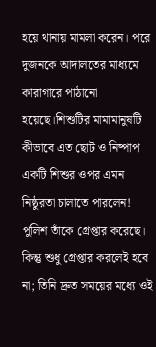হয়ে থানায় মামলা করেন। পরে দুজনকে আদালতের মাধ্যমে কারাগারে পাঠানো হয়েছে।শিশুটির মামামানুষটি কীভাবে এত ছোট ও নিষ্পাপ একটি শিশুর ওপর এমন নিষ্ঠুরতা চালাতে পারলেন! পুলিশ তাঁকে গ্রেপ্তার করেছে। কিন্তু শুধু গ্রেপ্তার করলেই হবে না; তিনি দ্রুত সময়ের মধ্যে ওই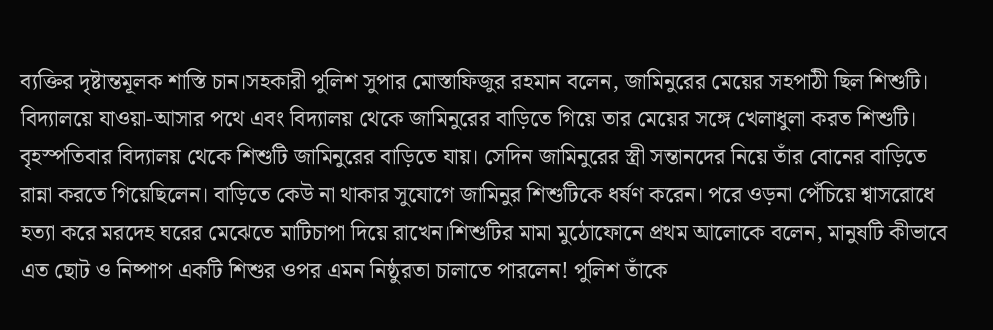ব্যক্তির দৃষ্টান্তমূলক শাস্তি চান।সহকারী পুলিশ সুপার মোস্তাফিজুর রহমান বলেন, জামিনুরের মেয়ের সহপাঠী ছিল শিশুটি। বিদ্যালয়ে যাওয়া-আসার পথে এবং বিদ্যালয় থেকে জামিনুরের বাড়িতে গিয়ে তার মেয়ের সঙ্গে খেলাধুলা করত শিশুটি। বৃহস্পতিবার বিদ্যালয় থেকে শিশুটি জামিনুরের বাড়িতে যায়। সেদিন জামিনুরের স্ত্রী সন্তানদের নিয়ে তাঁর বোনের বাড়িতে রান্না করতে গিয়েছিলেন। বাড়িতে কেউ না থাকার সুযোগে জামিনুর শিশুটিকে ধর্ষণ করেন। পরে ওড়না পেঁচিয়ে শ্বাসরোধে হত্যা করে মরদেহ ঘরের মেঝেতে মাটিচাপা দিয়ে রাখেন।শিশুটির মামা মুঠোফোনে প্রথম আলোকে বলেন, মানুষটি কীভাবে এত ছোট ও নিষ্পাপ একটি শিশুর ওপর এমন নিষ্ঠুরতা চালাতে পারলেন! পুলিশ তাঁকে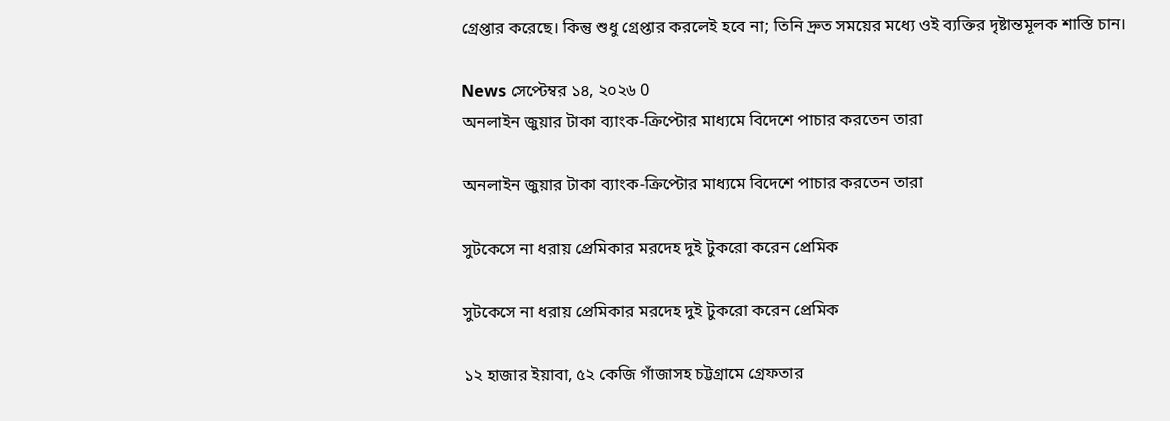গ্রেপ্তার করেছে। কিন্তু শুধু গ্রেপ্তার করলেই হবে না; তিনি দ্রুত সময়ের মধ্যে ওই ব্যক্তির দৃষ্টান্তমূলক শাস্তি চান।

News সেপ্টেম্বর ১৪, ২০২৬ 0
অনলাইন জুয়ার টাকা ব্যাংক-ক্রিপ্টোর মাধ্যমে বিদেশে পাচার করতেন তারা

অনলাইন জুয়ার টাকা ব্যাংক-ক্রিপ্টোর মাধ্যমে বিদেশে পাচার করতেন তারা

সুটকেসে না ধরায় প্রেমিকার মরদেহ দুই টুকরো করেন প্রেমিক

সুটকেসে না ধরায় প্রেমিকার মরদেহ দুই টুকরো করেন প্রেমিক

১২ হাজার ইয়াবা, ৫২ কেজি গাঁজাসহ চট্টগ্রামে গ্রেফতার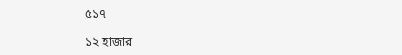৫১৭

১২ হাজার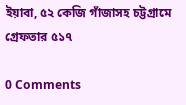ইয়াবা, ৫২ কেজি গাঁজাসহ চট্টগ্রামে গ্রেফতার ৫১৭

0 Comments